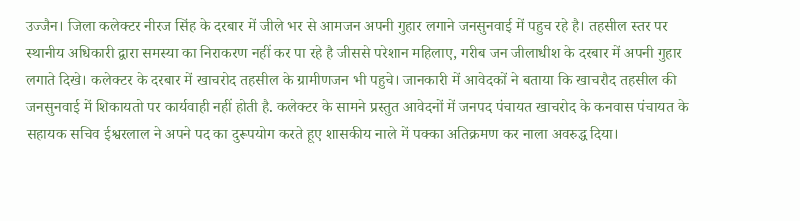उज्जैन। जिला कलेक्टर नीरज सिंह के दरबार में जीले भर से आमजन अपनी गुहार लगाने जनसुनवाई में पहुच रहे है। तहसील स्तर पर स्थानीय अधिकारी द्वारा समस्या का निराकरण नहीं कर पा रहे है जीससे परेशान महिलाए, गरीब जन जीलाधीश के दरबार में अपनी गुहार लगाते दिखे। कलेक्टर के दरबार में खाचरोद तहसील के ग्रामीणजन भी पहुचे। जानकारी में आवेदकों ने बताया कि खाचरौद तहसील की जनसुनवाई में शिकायतो पर कार्यवाही नहीं होती है. कलेक्टर के सामने प्रस्तुत आवेदनों में जनपद पंचायत खाचरोद के कनवास पंचायत के सहायक सचिव ईश्वरलाल ने अपने पद का दुरूपयोग करते हूए शासकीय नाले में पक्का अतिक्रमण कर नाला अवरुद्ध दिया।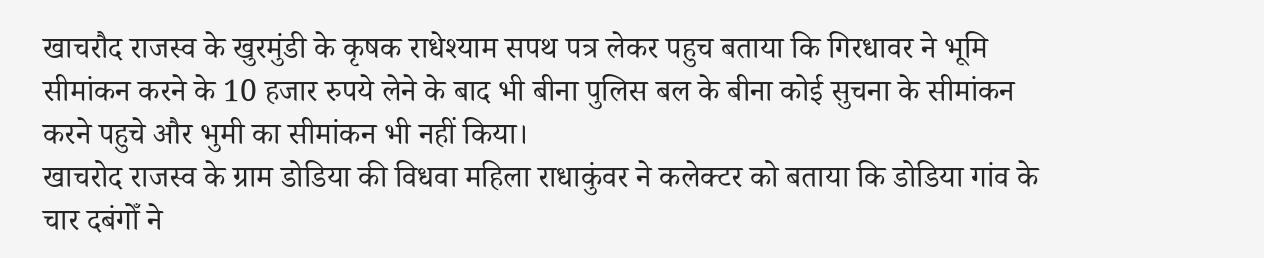खाचरौद राजस्व के खुरमुंडी के कृषक राधेश्याम सपथ पत्र लेकर पहुच बताया कि गिरधावर ने भूमि सीमांकन करने के 10 हजार रुपये लेने के बाद भी बीना पुलिस बल के बीना कोई सुचना के सीमांकन करने पहुचे और भुमी का सीमांकन भी नहीं किया।
खाचरोद राजस्व के ग्राम डोडिया की विधवा महिला राधाकुंवर ने कलेक्टर को बताया कि डोडिया गांव के चार दबंगोँ ने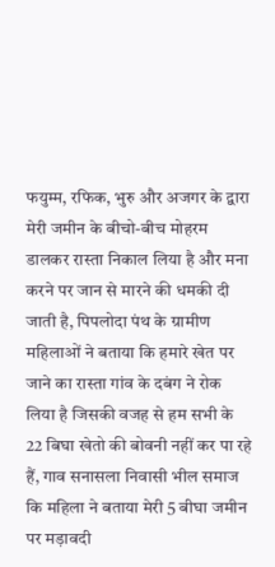फयुम्म, रफिक, भुरु और अजगर के द्वारा मेरी जमीन के बीचो-बीच मोहरम डालकर रास्ता निकाल लिया है और मना करने पर जान से मारने की धमकी दी जाती है, पिपलोदा पंथ के ग्रामीण महिलाओं ने बताया कि हमारे खेत पर जाने का रास्ता गांव के दबंग ने रोक लिया है जिसकी वजह से हम सभी के 22 बिघा खेतो की बोवनी नहीं कर पा रहे हैं, गाव सनासला निवासी भील समाज कि महिला ने बताया मेरी 5 बीघा जमीन पर मड़ावदी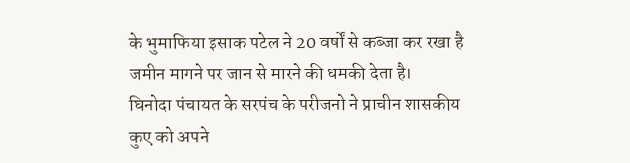के भुमाफिया इसाक पटेल ने 20 वर्षों से कब्जा कर रखा है जमीन मागने पर जान से मारने की धमकी देता है।
घिनोदा पंचायत के सरपंच के परीजनो ने प्राचीन शासकीय कुए को अपने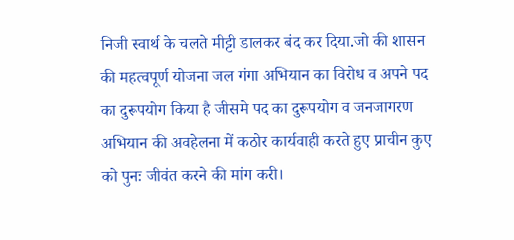निजी स्वार्थ के चलते मीट्टी डालकर बंद कर दिया.जो की शासन की महत्वपूर्ण योजना जल गंगा अभियान का विरोध व अपने पद का दुरूपयोग किया है जीसमे पद का दुरूपयोग व जनजागरण अभियान की अवहेलना में कठोर कार्यवाही करते हुए प्राचीन कुए को पुनः जीवंत करने की मांग करी।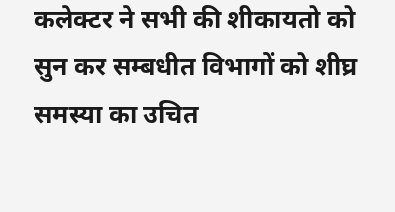कलेक्टर ने सभी की शीकायतो को सुन कर सम्बधीत विभागों को शीघ्र समस्या का उचित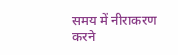समय में नीराकरण करने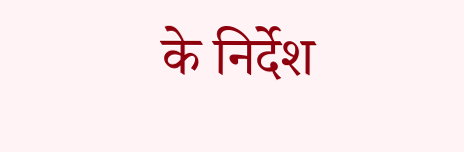के निर्देश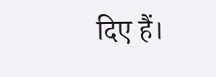दिए हैं।